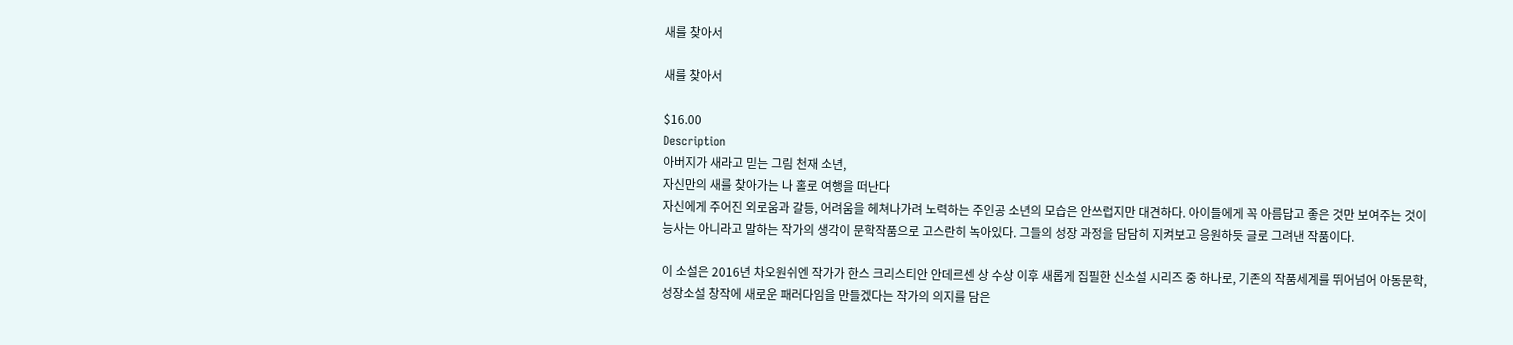새를 찾아서

새를 찾아서

$16.00
Description
아버지가 새라고 믿는 그림 천재 소년,
자신만의 새를 찾아가는 나 홀로 여행을 떠난다
자신에게 주어진 외로움과 갈등, 어려움을 헤쳐나가려 노력하는 주인공 소년의 모습은 안쓰럽지만 대견하다. 아이들에게 꼭 아름답고 좋은 것만 보여주는 것이 능사는 아니라고 말하는 작가의 생각이 문학작품으로 고스란히 녹아있다. 그들의 성장 과정을 담담히 지켜보고 응원하듯 글로 그려낸 작품이다.

이 소설은 2016년 차오원쉬엔 작가가 한스 크리스티안 안데르센 상 수상 이후 새롭게 집필한 신소설 시리즈 중 하나로, 기존의 작품세계를 뛰어넘어 아동문학, 성장소설 창작에 새로운 패러다임을 만들겠다는 작가의 의지를 담은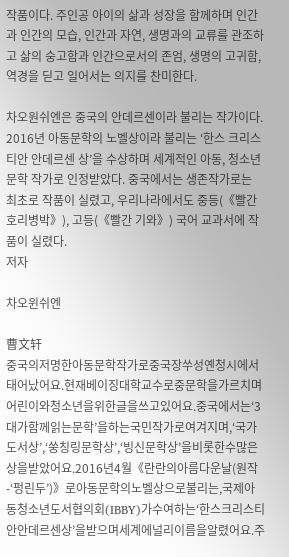작품이다. 주인공 아이의 삶과 성장을 함께하며 인간과 인간의 모습, 인간과 자연, 생명과의 교류를 관조하고 삶의 숭고함과 인간으로서의 존엄, 생명의 고귀함, 역경을 딛고 일어서는 의지를 찬미한다.

차오원쉬엔은 중국의 안데르센이라 불리는 작가이다. 2016년 아동문학의 노벨상이라 불리는 ‘한스 크리스티안 안데르센 상’을 수상하며 세계적인 아동, 청소년 문학 작가로 인정받았다. 중국에서는 생존작가로는 최초로 작품이 실렸고, 우리나라에서도 중등(《빨간 호리병박》), 고등(《빨간 기와》) 국어 교과서에 작품이 실렸다.
저자

차오윈쉬엔

曹文轩
중국의저명한아동문학작가로중국장쑤성옌청시에서태어났어요.현재베이징대학교수로중문학을가르치며어린이와청소년을위한글을쓰고있어요.중국에서는‘3대가함께읽는문학’을하는국민작가로여겨지며,‘국가도서상’,‘쑹칭링문학상’,‘빙신문학상’을비롯한수많은상을받았어요.2016년4월《란란의아름다운날(원작-‘펑린두’)》로아동문학의노벨상으로불리는,국제아동청소년도서협의회(IBBY)가수여하는‘한스크리스티안안데르센상’을받으며세계에널리이름을알렸어요.주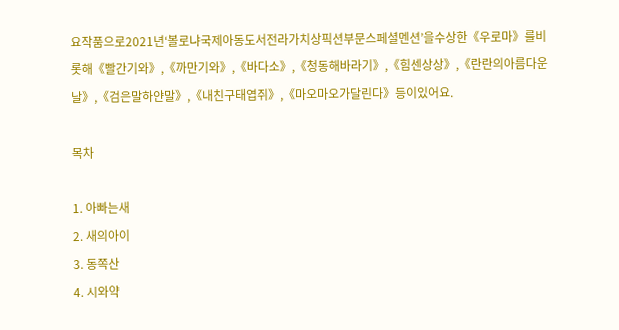요작품으로2021년‘볼로냐국제아동도서전라가치상픽션부문스페셜멘션’을수상한《우로마》를비롯해《빨간기와》,《까만기와》,《바다소》,《청동해바라기》,《힘센상상》,《란란의아름다운날》,《검은말하얀말》,《내친구태엽쥐》,《마오마오가달린다》등이있어요.

목차

1. 아빠는새
2. 새의아이
3. 동쪽산
4. 시와약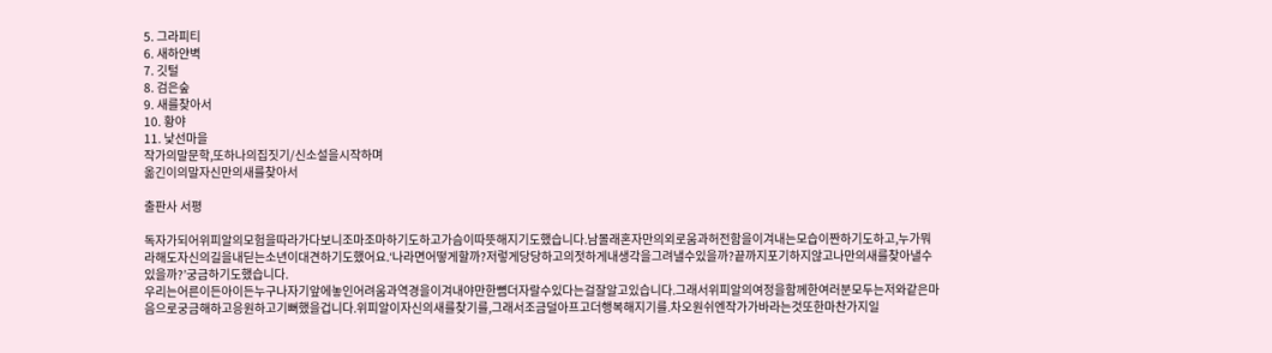5. 그라피티
6. 새하얀벽
7. 깃털
8. 검은숲
9. 새를찾아서
10. 황야
11. 낯선마을
작가의말문학,또하나의집짓기/신소설을시작하며
옮긴이의말자신만의새를찾아서

출판사 서평

독자가되어위피알의모험을따라가다보니조마조마하기도하고가슴이따뜻해지기도했습니다.남몰래혼자만의외로움과허전함을이겨내는모습이짠하기도하고,누가뭐라해도자신의길을내딛는소년이대견하기도했어요.‘나라면어떻게할까?저렇게당당하고의젓하게내생각을그려낼수있을까?끝까지포기하지않고나만의새를찾아낼수있을까?’궁금하기도했습니다.
우리는어른이든아이든누구나자기앞에놓인어려움과역경을이겨내야만한뼘더자랄수있다는걸잘알고있습니다.그래서위피알의여정을함께한여러분모두는저와같은마음으로궁금해하고응원하고기뻐했을겁니다.위피알이자신의새를찾기를,그래서조금덜아프고더행복해지기를.차오원쉬엔작가가바라는것또한마찬가지일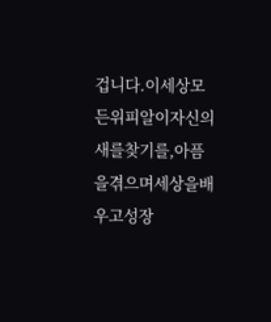겁니다.이세상모든위피알이자신의새를찾기를,아픔을겪으며세상을배우고성장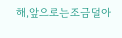해,앞으로는조금덜아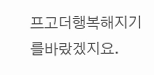프고더행복해지기를바랐겠지요.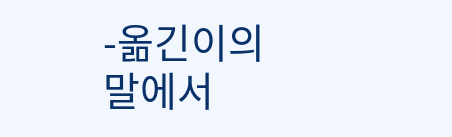-옮긴이의말에서